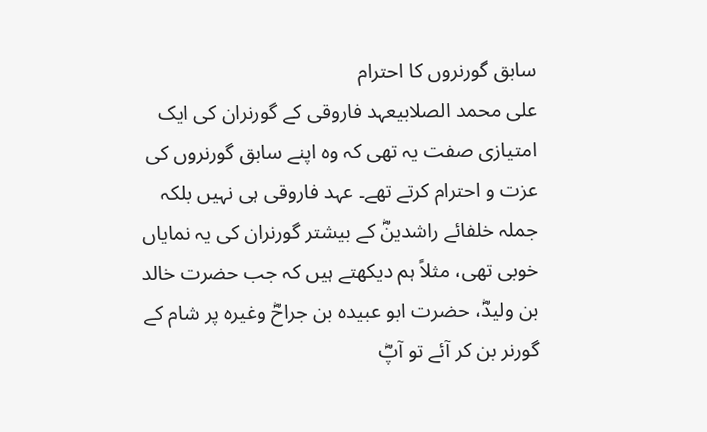سابق گورنروں کا احترام
علی محمد الصلابیعہد فاروقی کے گورنران کی ایک امتیازی صفت یہ تھی کہ وہ اپنے سابق گورنروں کی عزت و احترام کرتے تھے۔ عہد فاروقی ہی نہیں بلکہ جملہ خلفائے راشدینؓ کے بیشتر گورنران کی یہ نمایاں خوبی تھی، مثلاً ہم دیکھتے ہیں کہ جب حضرت خالد بن ولیدؓ، حضرت ابو عبیدہ بن جراحؓ وغیرہ پر شام کے گورنر بن کر آئے تو آپؓ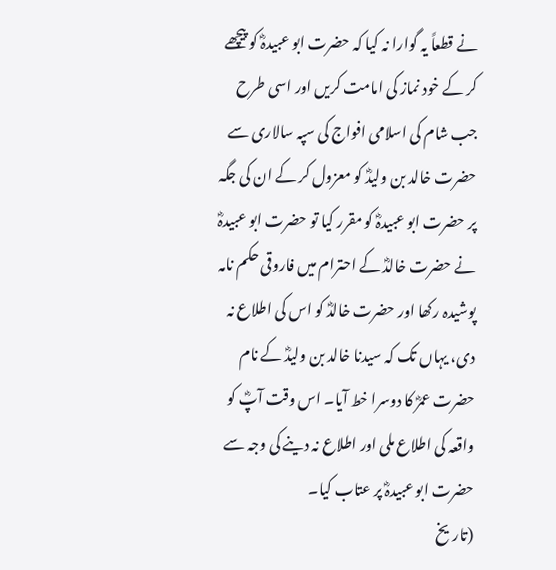نے قطعاً یہ گوارا نہ کیا کہ حضرت ابو عبیدہؓ کو پیچھے کر کے خود نماز کی امامت کریں اور اسی طرح جب شام کی اسلامی افواج کی سپہ سالاری سے حضرت خالد بن ولیدؓ کو معزول کر کے ان کی جگہ پر حضرت ابو عبیدہؓ کو مقرر کیا تو حضرت ابو عبیدہؓ نے حضرت خالدؓ کے احترام میں فاروقی حکم نامہ پوشیدہ رکھا اور حضرت خالدؓ کو اس کی اطلاع نہ دی، یہاں تک کہ سیدنا خالد بن ولیدؓ کے نام حضرت عمرؓ کا دوسرا خط آیا۔ اس وقت آپؓ کو واقعہ کی اطلاع ملی اور اطلاع نہ دینے کی وجہ سے حضرت ابو عبیدہؓ پر عتاب کیا۔
(تاریخ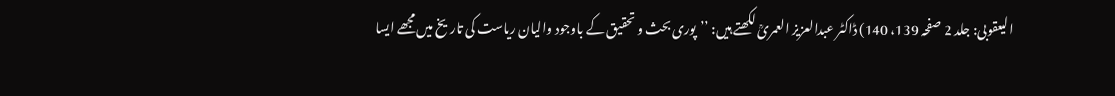الیعقوبی: جلد 2 صفحہ 139، 140) ڈاکٹر عبدالعزیز العمریؒ لکھتے ہیں: ’’پوری بحث و تحقیق کے باوجود والیان ریاست کی تاریخ میں مجھے ایسا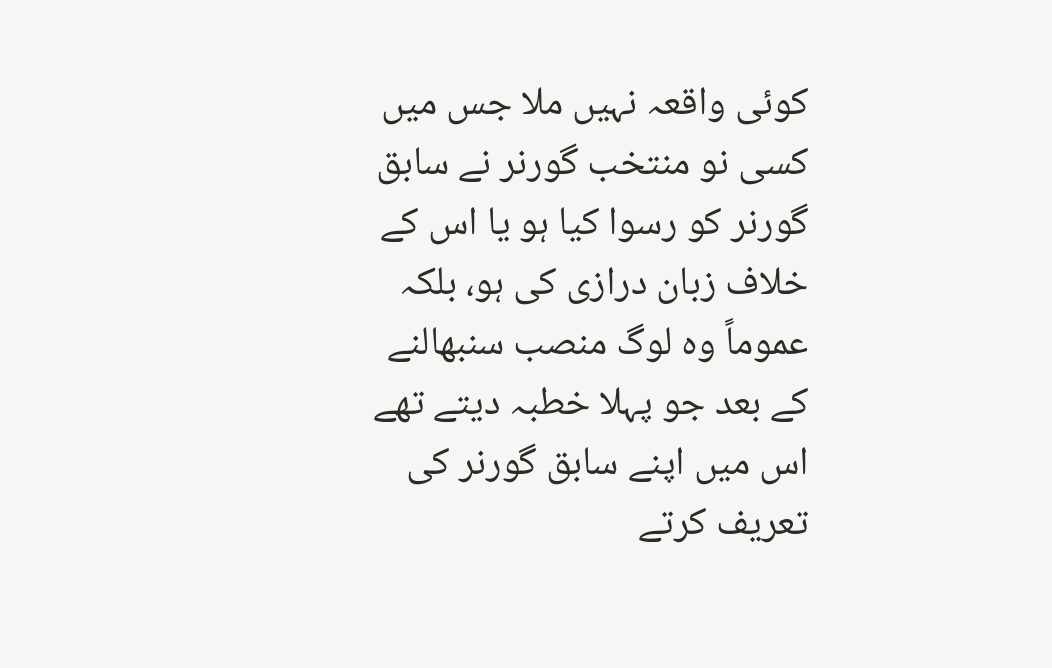کوئی واقعہ نہیں ملا جس میں کسی نو منتخب گورنر نے سابق گورنر کو رسوا کیا ہو یا اس کے خلاف زبان درازی کی ہو، بلکہ عموماً وہ لوگ منصب سنبھالنے کے بعد جو پہلا خطبہ دیتے تھے اس میں اپنے سابق گورنر کی تعریف کرتے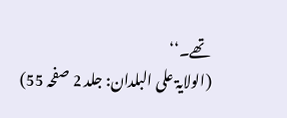تھے۔‘‘
(الولایۃ علی البلدان: جلد 2 صفحہ 55)